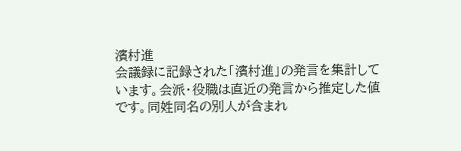濱村進
会議録に記録された「濱村進」の発言を集計しています。会派・役職は直近の発言から推定した値です。同姓同名の別人が含まれ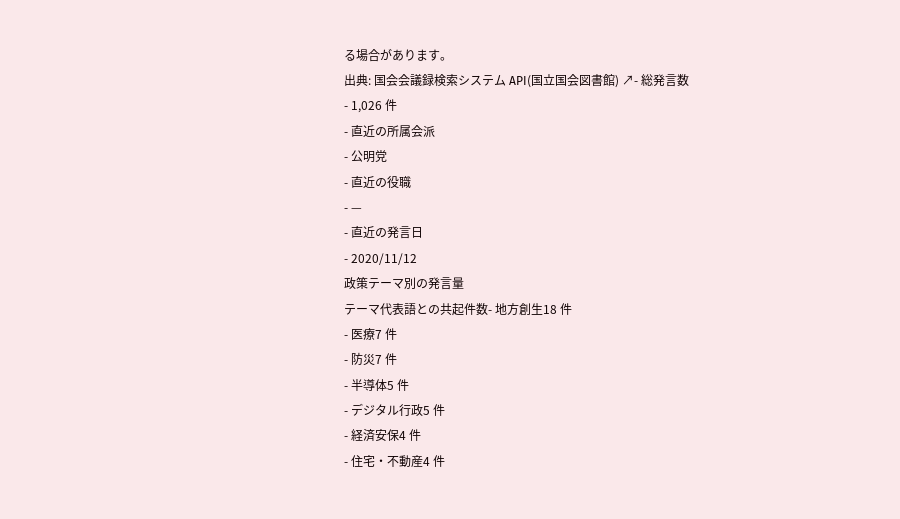る場合があります。
出典: 国会会議録検索システム API(国立国会図書館) ↗- 総発言数
- 1,026 件
- 直近の所属会派
- 公明党
- 直近の役職
- —
- 直近の発言日
- 2020/11/12
政策テーマ別の発言量
テーマ代表語との共起件数- 地方創生18 件
- 医療7 件
- 防災7 件
- 半導体5 件
- デジタル行政5 件
- 経済安保4 件
- 住宅・不動産4 件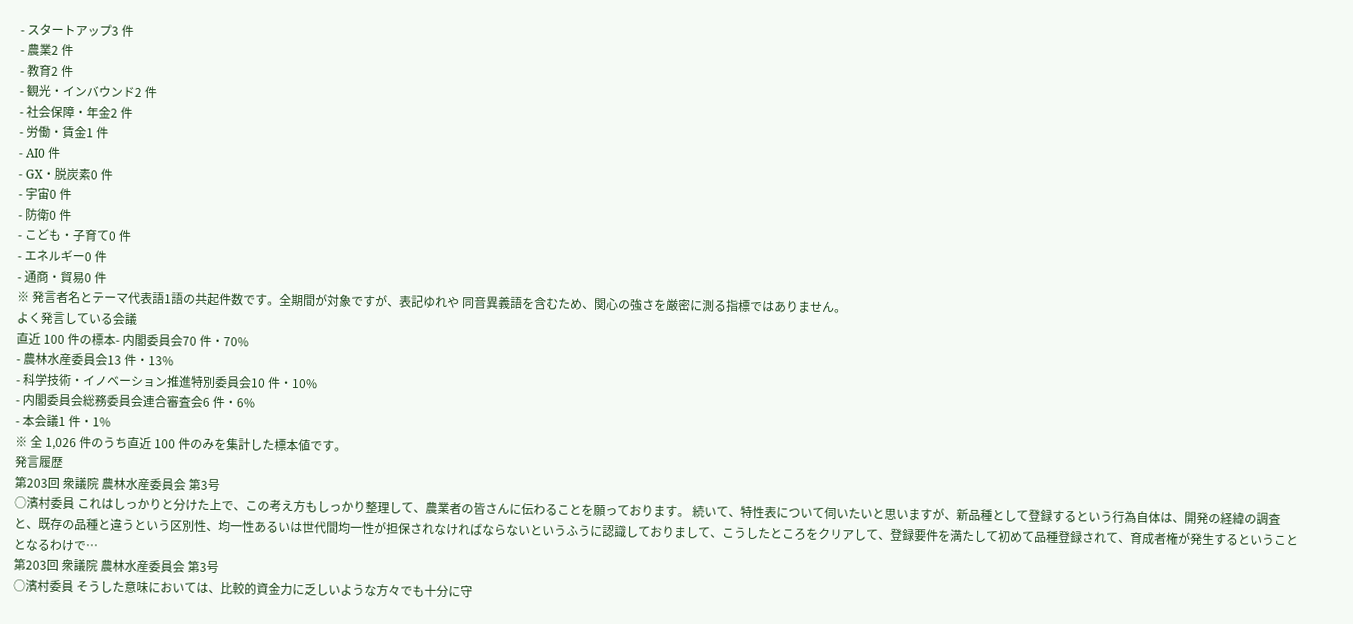- スタートアップ3 件
- 農業2 件
- 教育2 件
- 観光・インバウンド2 件
- 社会保障・年金2 件
- 労働・賃金1 件
- AI0 件
- GX・脱炭素0 件
- 宇宙0 件
- 防衛0 件
- こども・子育て0 件
- エネルギー0 件
- 通商・貿易0 件
※ 発言者名とテーマ代表語1語の共起件数です。全期間が対象ですが、表記ゆれや 同音異義語を含むため、関心の強さを厳密に測る指標ではありません。
よく発言している会議
直近 100 件の標本- 内閣委員会70 件・70%
- 農林水産委員会13 件・13%
- 科学技術・イノベーション推進特別委員会10 件・10%
- 内閣委員会総務委員会連合審査会6 件・6%
- 本会議1 件・1%
※ 全 1,026 件のうち直近 100 件のみを集計した標本値です。
発言履歴
第203回 衆議院 農林水産委員会 第3号
○濱村委員 これはしっかりと分けた上で、この考え方もしっかり整理して、農業者の皆さんに伝わることを願っております。 続いて、特性表について伺いたいと思いますが、新品種として登録するという行為自体は、開発の経緯の調査と、既存の品種と違うという区別性、均一性あるいは世代間均一性が担保されなければならないというふうに認識しておりまして、こうしたところをクリアして、登録要件を満たして初めて品種登録されて、育成者権が発生するということとなるわけで…
第203回 衆議院 農林水産委員会 第3号
○濱村委員 そうした意味においては、比較的資金力に乏しいような方々でも十分に守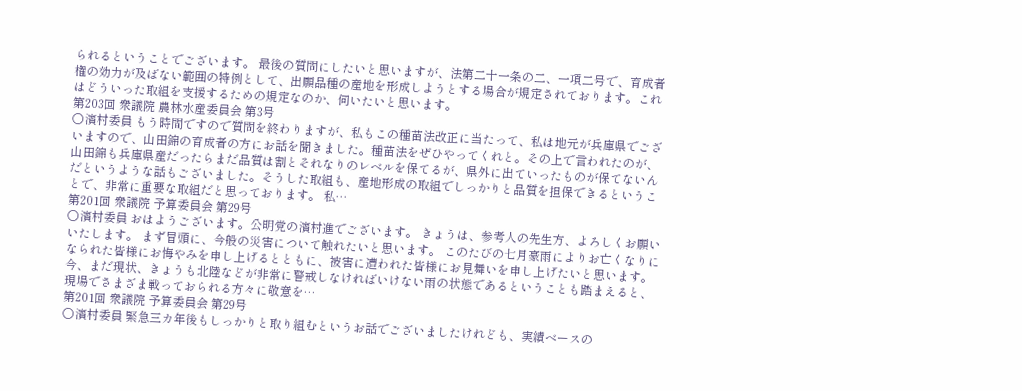られるということでございます。 最後の質問にしたいと思いますが、法第二十一条の二、一項二号で、育成者権の効力が及ばない範囲の特例として、出願品種の産地を形成しようとする場合が規定されております。これはどういった取組を支援するための規定なのか、伺いたいと思います。
第203回 衆議院 農林水産委員会 第3号
○濱村委員 もう時間ですので質問を終わりますが、私もこの種苗法改正に当たって、私は地元が兵庫県でございますので、山田錦の育成者の方にお話を聞きました。種苗法をぜひやってくれと。その上で言われたのが、山田錦も兵庫県産だったらまだ品質は割とそれなりのレベルを保てるが、県外に出ていったものが保てないんだというような話もございました。そうした取組も、産地形成の取組でしっかりと品質を担保できるということで、非常に重要な取組だと思っております。 私…
第201回 衆議院 予算委員会 第29号
○濱村委員 おはようございます。公明党の濱村進でございます。 きょうは、参考人の先生方、よろしくお願いいたします。 まず冒頭に、今般の災害について触れたいと思います。 このたびの七月豪雨によりお亡くなりになられた皆様にお悔やみを申し上げるとともに、被害に遭われた皆様にお見舞いを申し上げたいと思います。今、まだ現状、きょうも北陸などが非常に警戒しなければいけない雨の状態であるということも踏まえると、現場でさまざま戦っておられる方々に敬意を…
第201回 衆議院 予算委員会 第29号
○濱村委員 緊急三カ年後もしっかりと取り組むというお話でございましたけれども、実績ベースの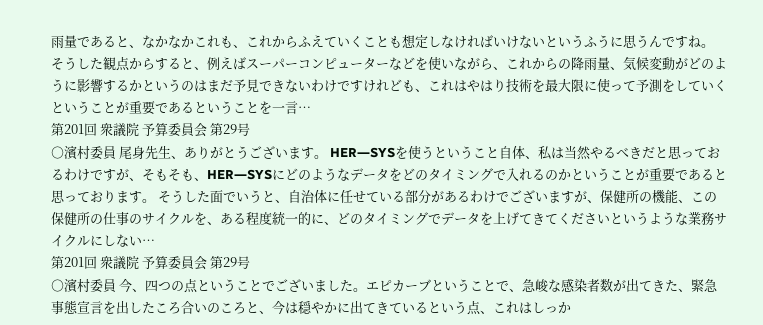雨量であると、なかなかこれも、これからふえていくことも想定しなければいけないというふうに思うんですね。 そうした観点からすると、例えばスーパーコンピューターなどを使いながら、これからの降雨量、気候変動がどのように影響するかというのはまだ予見できないわけですけれども、これはやはり技術を最大限に使って予測をしていくということが重要であるということを一言…
第201回 衆議院 予算委員会 第29号
○濱村委員 尾身先生、ありがとうございます。 HER―SYSを使うということ自体、私は当然やるべきだと思っておるわけですが、そもそも、HER―SYSにどのようなデータをどのタイミングで入れるのかということが重要であると思っております。 そうした面でいうと、自治体に任せている部分があるわけでございますが、保健所の機能、この保健所の仕事のサイクルを、ある程度統一的に、どのタイミングでデータを上げてきてくださいというような業務サイクルにしない…
第201回 衆議院 予算委員会 第29号
○濱村委員 今、四つの点ということでございました。エピカーブということで、急峻な感染者数が出てきた、緊急事態宣言を出したころ合いのころと、今は穏やかに出てきているという点、これはしっか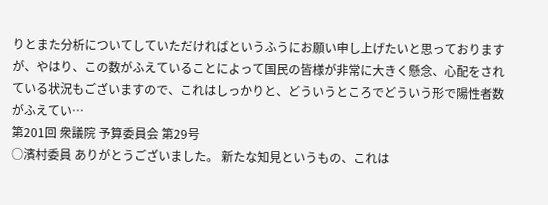りとまた分析についてしていただければというふうにお願い申し上げたいと思っておりますが、やはり、この数がふえていることによって国民の皆様が非常に大きく懸念、心配をされている状況もございますので、これはしっかりと、どういうところでどういう形で陽性者数がふえてい…
第201回 衆議院 予算委員会 第29号
○濱村委員 ありがとうございました。 新たな知見というもの、これは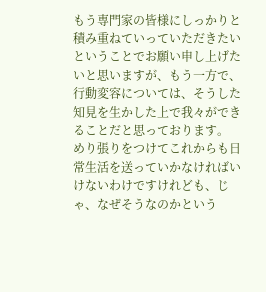もう専門家の皆様にしっかりと積み重ねていっていただきたいということでお願い申し上げたいと思いますが、もう一方で、行動変容については、そうした知見を生かした上で我々ができることだと思っております。 めり張りをつけてこれからも日常生活を送っていかなければいけないわけですけれども、じゃ、なぜそうなのかという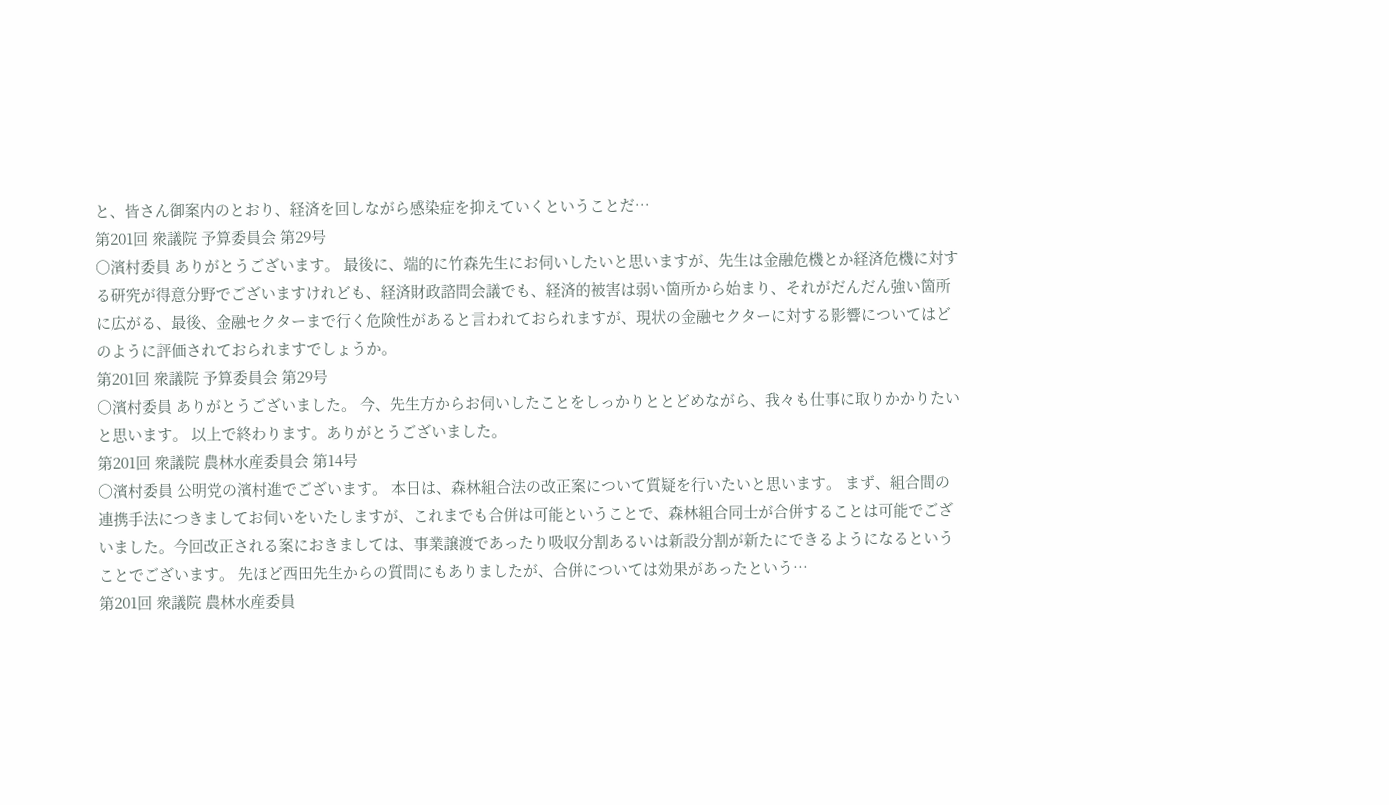と、皆さん御案内のとおり、経済を回しながら感染症を抑えていくということだ…
第201回 衆議院 予算委員会 第29号
○濱村委員 ありがとうございます。 最後に、端的に竹森先生にお伺いしたいと思いますが、先生は金融危機とか経済危機に対する研究が得意分野でございますけれども、経済財政諮問会議でも、経済的被害は弱い箇所から始まり、それがだんだん強い箇所に広がる、最後、金融セクターまで行く危険性があると言われておられますが、現状の金融セクターに対する影響についてはどのように評価されておられますでしょうか。
第201回 衆議院 予算委員会 第29号
○濱村委員 ありがとうございました。 今、先生方からお伺いしたことをしっかりととどめながら、我々も仕事に取りかかりたいと思います。 以上で終わります。ありがとうございました。
第201回 衆議院 農林水産委員会 第14号
○濱村委員 公明党の濱村進でございます。 本日は、森林組合法の改正案について質疑を行いたいと思います。 まず、組合間の連携手法につきましてお伺いをいたしますが、これまでも合併は可能ということで、森林組合同士が合併することは可能でございました。今回改正される案におきましては、事業譲渡であったり吸収分割あるいは新設分割が新たにできるようになるということでございます。 先ほど西田先生からの質問にもありましたが、合併については効果があったという…
第201回 衆議院 農林水産委員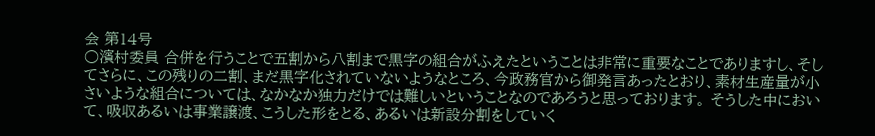会 第14号
○濱村委員 合併を行うことで五割から八割まで黒字の組合がふえたということは非常に重要なことでありますし、そしてさらに、この残りの二割、まだ黒字化されていないようなところ、今政務官から御発言あったとおり、素材生産量が小さいような組合については、なかなか独力だけでは難しいということなのであろうと思っております。 そうした中において、吸収あるいは事業譲渡、こうした形をとる、あるいは新設分割をしていく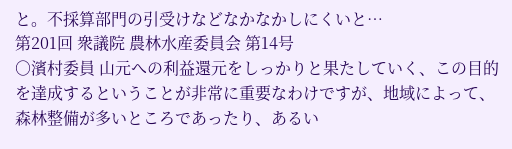と。不採算部門の引受けなどなかなかしにくいと…
第201回 衆議院 農林水産委員会 第14号
○濱村委員 山元への利益還元をしっかりと果たしていく、この目的を達成するということが非常に重要なわけですが、地域によって、森林整備が多いところであったり、あるい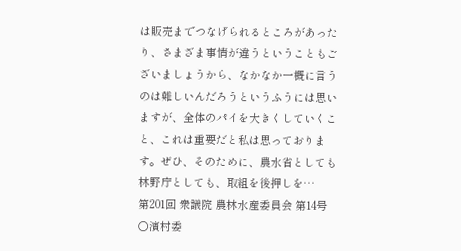は販売までつなげられるところがあったり、さまざま事情が違うということもございましょうから、なかなか一概に言うのは難しいんだろうというふうには思いますが、全体のパイを大きくしていくこと、これは重要だと私は思っております。ぜひ、そのために、農水省としても林野庁としても、取組を後押しを…
第201回 衆議院 農林水産委員会 第14号
○濱村委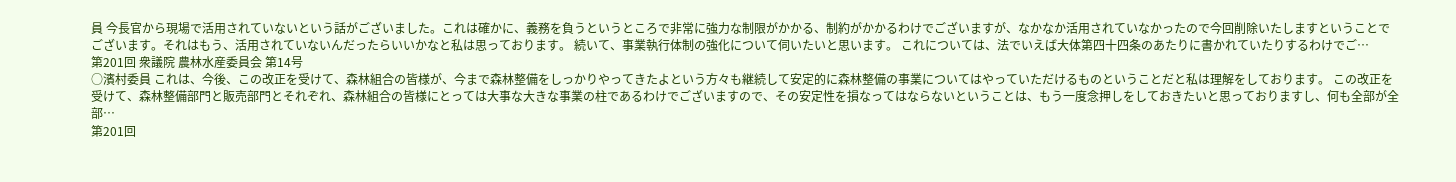員 今長官から現場で活用されていないという話がございました。これは確かに、義務を負うというところで非常に強力な制限がかかる、制約がかかるわけでございますが、なかなか活用されていなかったので今回削除いたしますということでございます。それはもう、活用されていないんだったらいいかなと私は思っております。 続いて、事業執行体制の強化について伺いたいと思います。 これについては、法でいえば大体第四十四条のあたりに書かれていたりするわけでご…
第201回 衆議院 農林水産委員会 第14号
○濱村委員 これは、今後、この改正を受けて、森林組合の皆様が、今まで森林整備をしっかりやってきたよという方々も継続して安定的に森林整備の事業についてはやっていただけるものということだと私は理解をしております。 この改正を受けて、森林整備部門と販売部門とそれぞれ、森林組合の皆様にとっては大事な大きな事業の柱であるわけでございますので、その安定性を損なってはならないということは、もう一度念押しをしておきたいと思っておりますし、何も全部が全部…
第201回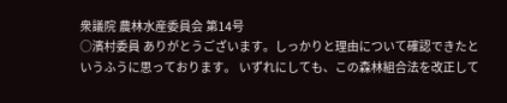衆議院 農林水産委員会 第14号
○濱村委員 ありがとうございます。しっかりと理由について確認できたというふうに思っております。 いずれにしても、この森林組合法を改正して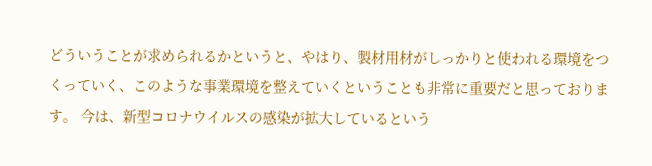どういうことが求められるかというと、やはり、製材用材がしっかりと使われる環境をつくっていく、このような事業環境を整えていくということも非常に重要だと思っております。 今は、新型コロナウイルスの感染が拡大しているという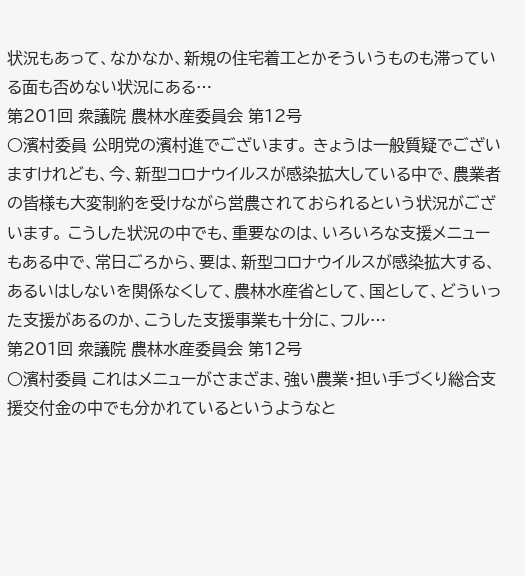状況もあって、なかなか、新規の住宅着工とかそういうものも滞っている面も否めない状況にある…
第201回 衆議院 農林水産委員会 第12号
○濱村委員 公明党の濱村進でございます。 きょうは一般質疑でございますけれども、今、新型コロナウイルスが感染拡大している中で、農業者の皆様も大変制約を受けながら営農されておられるという状況がございます。 こうした状況の中でも、重要なのは、いろいろな支援メニューもある中で、常日ごろから、要は、新型コロナウイルスが感染拡大する、あるいはしないを関係なくして、農林水産省として、国として、どういった支援があるのか、こうした支援事業も十分に、フル…
第201回 衆議院 農林水産委員会 第12号
○濱村委員 これはメニューがさまざま、強い農業・担い手づくり総合支援交付金の中でも分かれているというようなと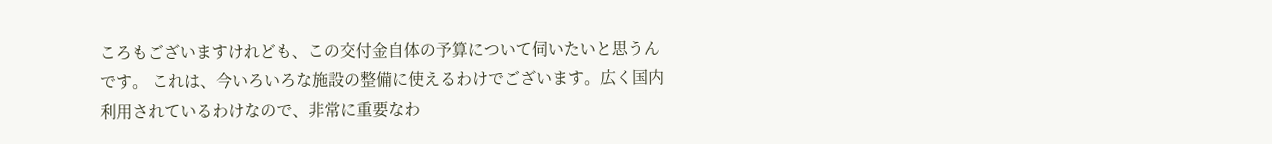ころもございますけれども、この交付金自体の予算について伺いたいと思うんです。 これは、今いろいろな施設の整備に使えるわけでございます。広く国内利用されているわけなので、非常に重要なわ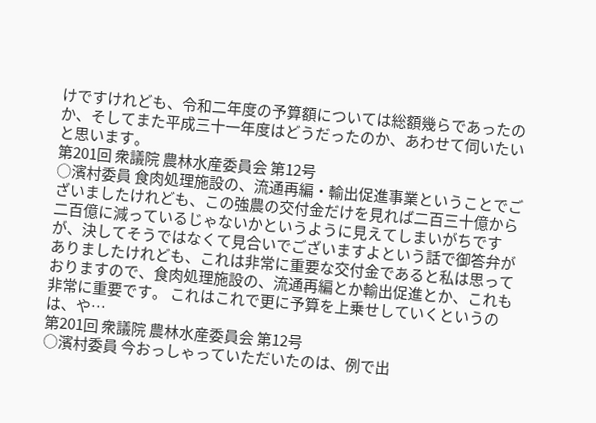けですけれども、令和二年度の予算額については総額幾らであったのか、そしてまた平成三十一年度はどうだったのか、あわせて伺いたいと思います。
第201回 衆議院 農林水産委員会 第12号
○濱村委員 食肉処理施設の、流通再編・輸出促進事業ということでございましたけれども、この強農の交付金だけを見れば二百三十億から二百億に減っているじゃないかというように見えてしまいがちですが、決してそうではなくて見合いでございますよという話で御答弁がありましたけれども、これは非常に重要な交付金であると私は思っておりますので、食肉処理施設の、流通再編とか輸出促進とか、これも非常に重要です。 これはこれで更に予算を上乗せしていくというのは、や…
第201回 衆議院 農林水産委員会 第12号
○濱村委員 今おっしゃっていただいたのは、例で出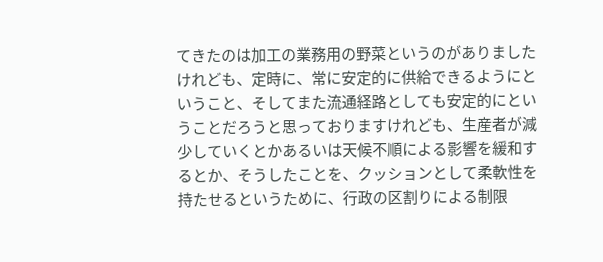てきたのは加工の業務用の野菜というのがありましたけれども、定時に、常に安定的に供給できるようにということ、そしてまた流通経路としても安定的にということだろうと思っておりますけれども、生産者が減少していくとかあるいは天候不順による影響を緩和するとか、そうしたことを、クッションとして柔軟性を持たせるというために、行政の区割りによる制限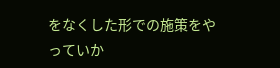をなくした形での施策をやっていか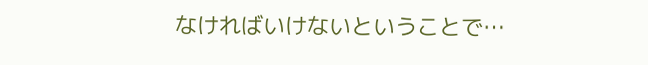なければいけないということで…